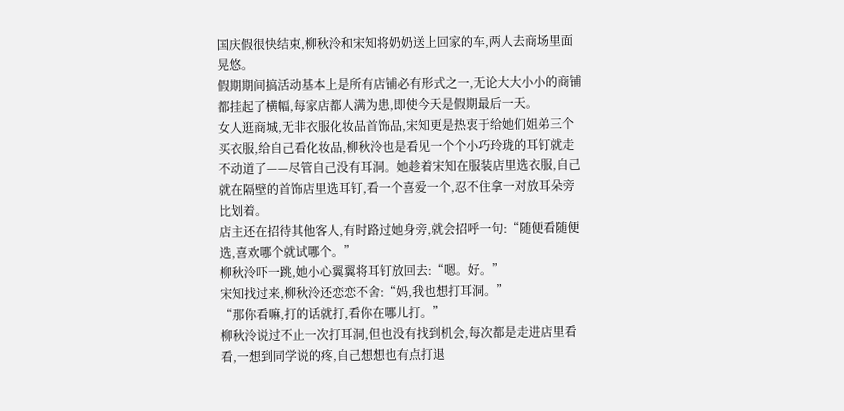国庆假很快结束,柳秋泠和宋知将奶奶送上回家的车,两人去商场里面晃悠。
假期期间搞活动基本上是所有店铺必有形式之一,无论大大小小的商铺都挂起了横幅,每家店都人满为患,即使今天是假期最后一天。
女人逛商城,无非衣服化妆品首饰品,宋知更是热衷于给她们姐弟三个买衣服,给自己看化妆品,柳秋泠也是看见一个个小巧玲珑的耳钉就走不动道了——尽管自己没有耳洞。她趁着宋知在服装店里选衣服,自己就在隔壁的首饰店里选耳钉,看一个喜爱一个,忍不住拿一对放耳朵旁比划着。
店主还在招待其他客人,有时路过她身旁,就会招呼一句:“随便看随便选,喜欢哪个就试哪个。”
柳秋泠吓一跳,她小心翼翼将耳钉放回去:“嗯。好。”
宋知找过来,柳秋泠还恋恋不舍:“妈,我也想打耳洞。”
“那你看嘛,打的话就打,看你在哪儿打。”
柳秋泠说过不止一次打耳洞,但也没有找到机会,每次都是走进店里看看,一想到同学说的疼,自己想想也有点打退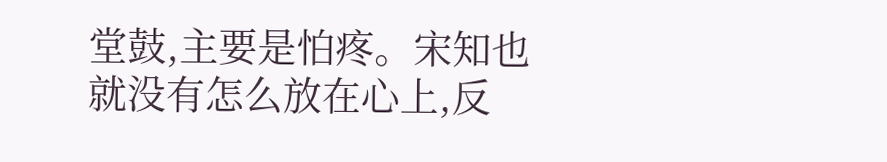堂鼓,主要是怕疼。宋知也就没有怎么放在心上,反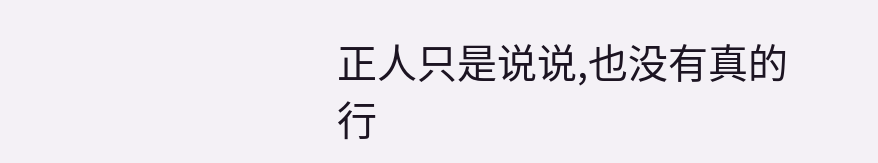正人只是说说,也没有真的行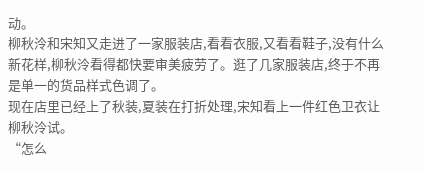动。
柳秋泠和宋知又走进了一家服装店,看看衣服,又看看鞋子,没有什么新花样,柳秋泠看得都快要审美疲劳了。逛了几家服装店,终于不再是单一的货品样式色调了。
现在店里已经上了秋装,夏装在打折处理,宋知看上一件红色卫衣让柳秋泠试。
“怎么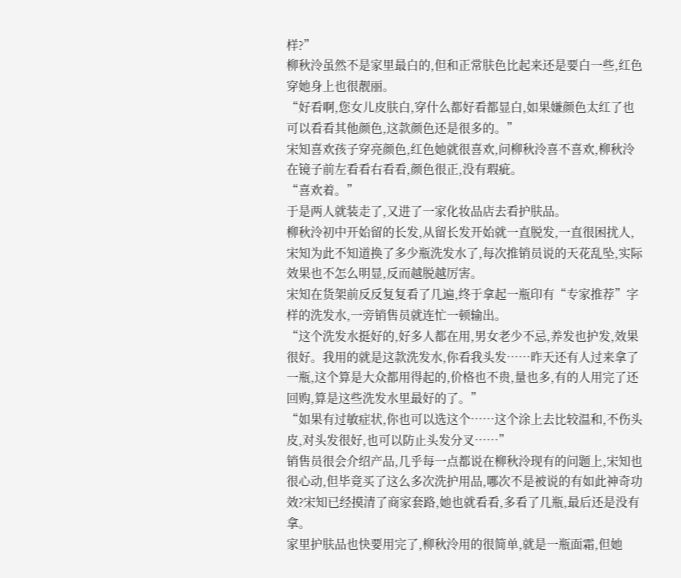样?”
柳秋泠虽然不是家里最白的,但和正常肤色比起来还是要白一些,红色穿她身上也很靓丽。
“好看啊,您女儿皮肤白,穿什么都好看都显白,如果嫌颜色太红了也可以看看其他颜色,这款颜色还是很多的。”
宋知喜欢孩子穿亮颜色,红色她就很喜欢,问柳秋泠喜不喜欢,柳秋泠在镜子前左看看右看看,颜色很正,没有瑕疵。
“喜欢着。”
于是两人就装走了,又进了一家化妆品店去看护肤品。
柳秋泠初中开始留的长发,从留长发开始就一直脱发,一直很困扰人,宋知为此不知道换了多少瓶洗发水了,每次推销员说的天花乱坠,实际效果也不怎么明显,反而越脱越厉害。
宋知在货架前反反复复看了几遍,终于拿起一瓶印有“专家推荐”字样的洗发水,一旁销售员就连忙一顿输出。
“这个洗发水挺好的,好多人都在用,男女老少不忌,养发也护发,效果很好。我用的就是这款洗发水,你看我头发……昨天还有人过来拿了一瓶,这个算是大众都用得起的,价格也不贵,量也多,有的人用完了还回购,算是这些洗发水里最好的了。”
“如果有过敏症状,你也可以选这个……这个涂上去比较温和,不伤头皮,对头发很好,也可以防止头发分叉……”
销售员很会介绍产品,几乎每一点都说在柳秋泠现有的问题上,宋知也很心动,但毕竟买了这么多次洗护用品,哪次不是被说的有如此神奇功效?宋知已经摸清了商家套路,她也就看看,多看了几瓶,最后还是没有拿。
家里护肤品也快要用完了,柳秋泠用的很简单,就是一瓶面霜,但她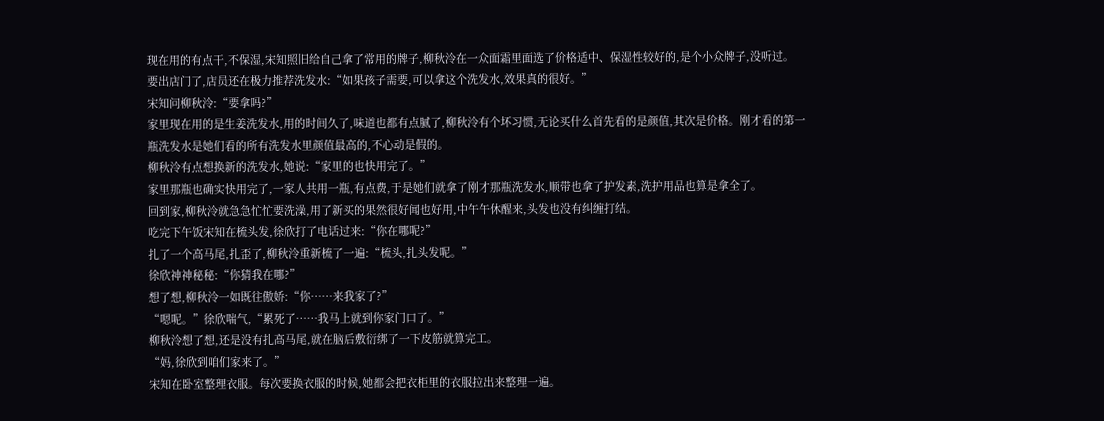现在用的有点干,不保湿,宋知照旧给自己拿了常用的牌子,柳秋泠在一众面霜里面选了价格适中、保湿性较好的,是个小众牌子,没听过。
要出店门了,店员还在极力推荐洗发水:“如果孩子需要,可以拿这个洗发水,效果真的很好。”
宋知问柳秋泠:“要拿吗?”
家里现在用的是生姜洗发水,用的时间久了,味道也都有点腻了,柳秋泠有个坏习惯,无论买什么首先看的是颜值,其次是价格。刚才看的第一瓶洗发水是她们看的所有洗发水里颜值最高的,不心动是假的。
柳秋泠有点想换新的洗发水,她说:“家里的也快用完了。”
家里那瓶也确实快用完了,一家人共用一瓶,有点费,于是她们就拿了刚才那瓶洗发水,顺带也拿了护发素,洗护用品也算是拿全了。
回到家,柳秋泠就急急忙忙要洗澡,用了新买的果然很好闻也好用,中午午休醒来,头发也没有纠缠打结。
吃完下午饭宋知在梳头发,徐欣打了电话过来:“你在哪呢?”
扎了一个高马尾,扎歪了,柳秋泠重新梳了一遍:“梳头,扎头发呢。”
徐欣神神秘秘:“你猜我在哪?”
想了想,柳秋泠一如既往傲娇:“你……来我家了?”
“嗯呢。”徐欣喘气,“累死了……我马上就到你家门口了。”
柳秋泠想了想,还是没有扎高马尾,就在脑后敷衍绑了一下皮筋就算完工。
“妈,徐欣到咱们家来了。”
宋知在卧室整理衣服。每次要换衣服的时候,她都会把衣柜里的衣服拉出来整理一遍。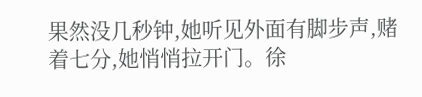果然没几秒钟,她听见外面有脚步声,赌着七分,她悄悄拉开门。徐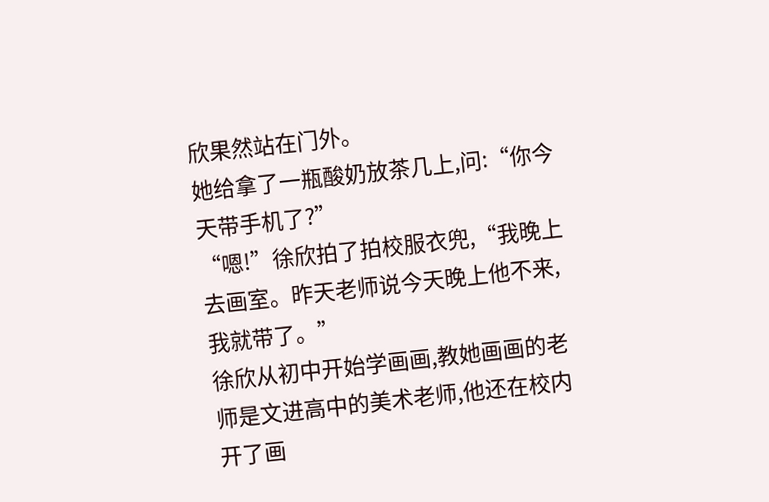欣果然站在门外。
她给拿了一瓶酸奶放茶几上,问:“你今天带手机了?”
“嗯!”徐欣拍了拍校服衣兜,“我晚上去画室。昨天老师说今天晚上他不来,我就带了。”
徐欣从初中开始学画画,教她画画的老师是文进高中的美术老师,他还在校内开了画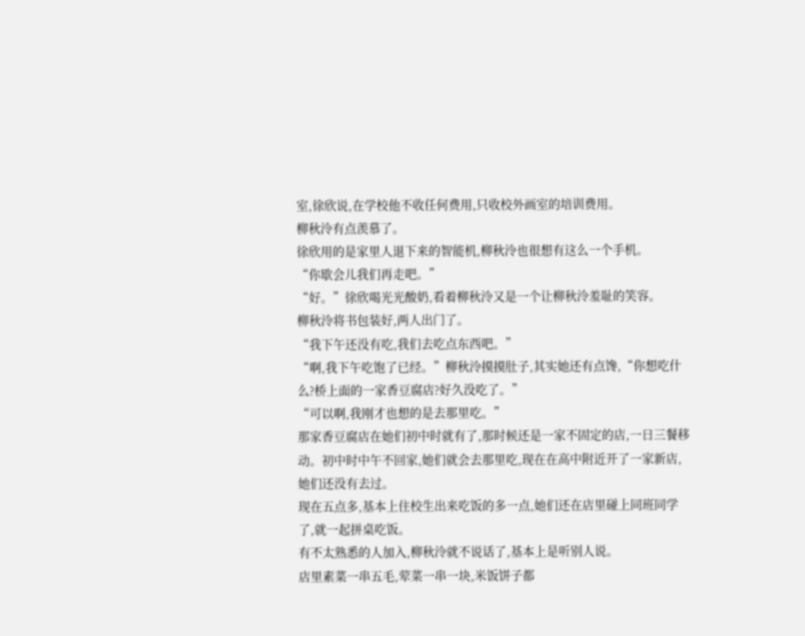室,徐欣说,在学校他不收任何费用,只收校外画室的培训费用。
柳秋泠有点羡慕了。
徐欣用的是家里人退下来的智能机,柳秋泠也很想有这么一个手机。
“你歇会儿我们再走吧。”
“好。”徐欣喝光光酸奶,看着柳秋泠又是一个让柳秋泠羞耻的笑容。
柳秋泠将书包装好,两人出门了。
“我下午还没有吃,我们去吃点东西吧。”
“啊,我下午吃饱了已经。”柳秋泠摸摸肚子,其实她还有点馋,“你想吃什么?桥上面的一家香豆腐店?好久没吃了。”
“可以啊,我刚才也想的是去那里吃。”
那家香豆腐店在她们初中时就有了,那时候还是一家不固定的店,一日三餐移动。初中时中午不回家,她们就会去那里吃,现在在高中附近开了一家新店,她们还没有去过。
现在五点多,基本上住校生出来吃饭的多一点,她们还在店里碰上同班同学了,就一起拼桌吃饭。
有不太熟悉的人加入,柳秋泠就不说话了,基本上是听别人说。
店里素菜一串五毛,荤菜一串一块,米饭饼子都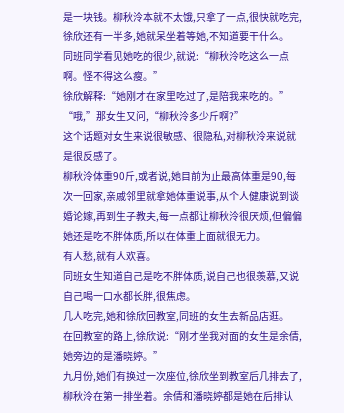是一块钱。柳秋泠本就不太饿,只拿了一点,很快就吃完,徐欣还有一半多,她就呆坐着等她,不知道要干什么。
同班同学看见她吃的很少,就说:“柳秋泠吃这么一点啊。怪不得这么瘦。”
徐欣解释:“她刚才在家里吃过了,是陪我来吃的。”
“哦,”那女生又问,“柳秋泠多少斤啊?”
这个话题对女生来说很敏感、很隐私,对柳秋泠来说就是很反感了。
柳秋泠体重90斤,或者说,她目前为止最高体重是90,每次一回家,亲戚邻里就拿她体重说事,从个人健康说到谈婚论嫁,再到生子教夫,每一点都让柳秋泠很厌烦,但偏偏她还是吃不胖体质,所以在体重上面就很无力。
有人愁,就有人欢喜。
同班女生知道自己是吃不胖体质,说自己也很羡慕,又说自己喝一口水都长胖,很焦虑。
几人吃完,她和徐欣回教室,同班的女生去新品店逛。
在回教室的路上,徐欣说:“刚才坐我对面的女生是余倩,她旁边的是潘晓婷。”
九月份,她们有换过一次座位,徐欣坐到教室后几排去了,柳秋泠在第一排坐着。余倩和潘晓婷都是她在后排认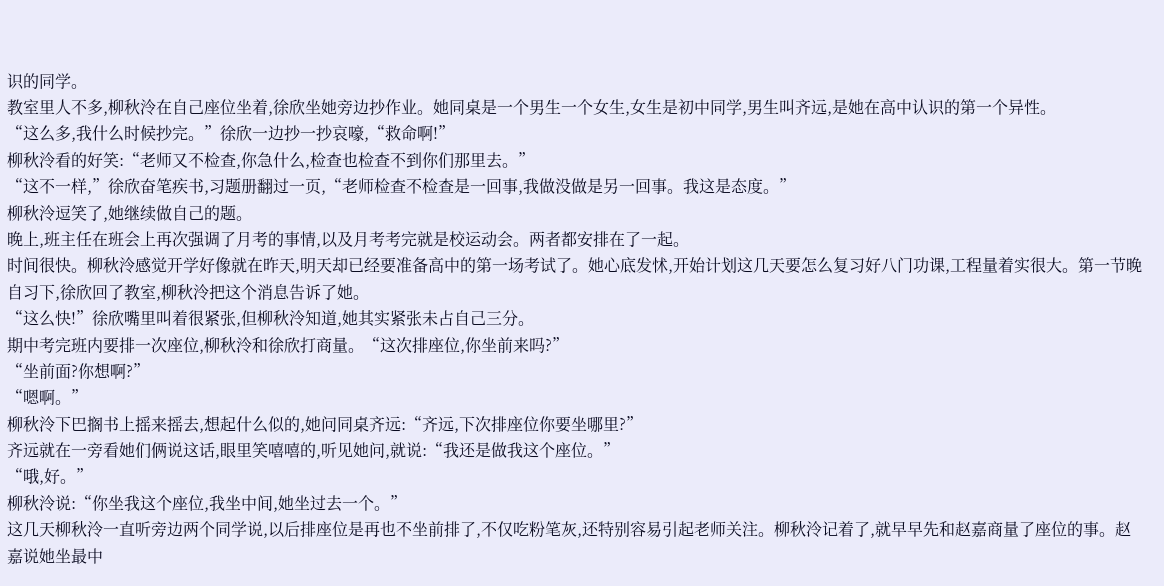识的同学。
教室里人不多,柳秋泠在自己座位坐着,徐欣坐她旁边抄作业。她同桌是一个男生一个女生,女生是初中同学,男生叫齐远,是她在高中认识的第一个异性。
“这么多,我什么时候抄完。”徐欣一边抄一抄哀嚎,“救命啊!”
柳秋泠看的好笑:“老师又不检查,你急什么,检查也检查不到你们那里去。”
“这不一样,”徐欣奋笔疾书,习题册翻过一页,“老师检查不检查是一回事,我做没做是另一回事。我这是态度。”
柳秋泠逗笑了,她继续做自己的题。
晚上,班主任在班会上再次强调了月考的事情,以及月考考完就是校运动会。两者都安排在了一起。
时间很快。柳秋泠感觉开学好像就在昨天,明天却已经要准备高中的第一场考试了。她心底发怵,开始计划这几天要怎么复习好八门功课,工程量着实很大。第一节晚自习下,徐欣回了教室,柳秋泠把这个消息告诉了她。
“这么快!”徐欣嘴里叫着很紧张,但柳秋泠知道,她其实紧张未占自己三分。
期中考完班内要排一次座位,柳秋泠和徐欣打商量。“这次排座位,你坐前来吗?”
“坐前面?你想啊?”
“嗯啊。”
柳秋泠下巴搁书上摇来摇去,想起什么似的,她问同桌齐远:“齐远,下次排座位你要坐哪里?”
齐远就在一旁看她们俩说这话,眼里笑嘻嘻的,听见她问,就说:“我还是做我这个座位。”
“哦,好。”
柳秋泠说:“你坐我这个座位,我坐中间,她坐过去一个。”
这几天柳秋泠一直听旁边两个同学说,以后排座位是再也不坐前排了,不仅吃粉笔灰,还特别容易引起老师关注。柳秋泠记着了,就早早先和赵嘉商量了座位的事。赵嘉说她坐最中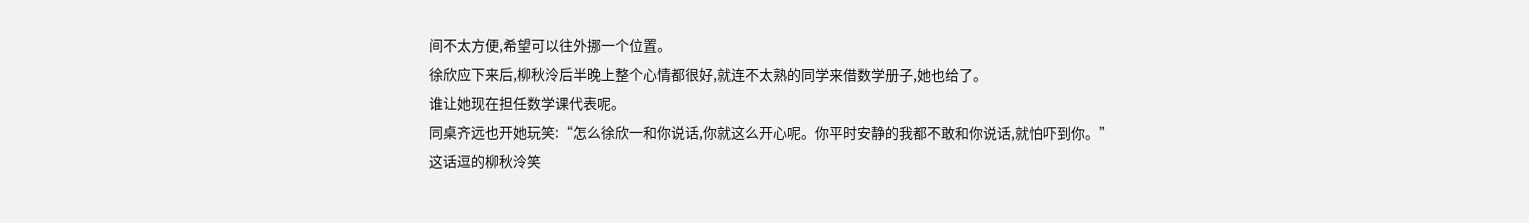间不太方便,希望可以往外挪一个位置。
徐欣应下来后,柳秋泠后半晚上整个心情都很好,就连不太熟的同学来借数学册子,她也给了。
谁让她现在担任数学课代表呢。
同桌齐远也开她玩笑:“怎么徐欣一和你说话,你就这么开心呢。你平时安静的我都不敢和你说话,就怕吓到你。”
这话逗的柳秋泠笑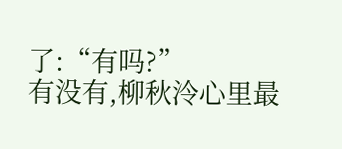了:“有吗?”
有没有,柳秋泠心里最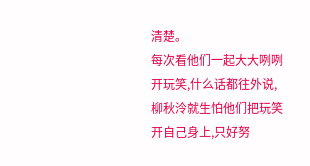清楚。
每次看他们一起大大咧咧开玩笑,什么话都往外说,柳秋泠就生怕他们把玩笑开自己身上,只好努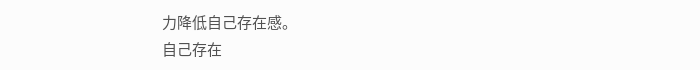力降低自己存在感。
自己存在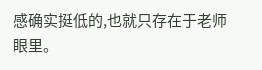感确实挺低的,也就只存在于老师眼里。